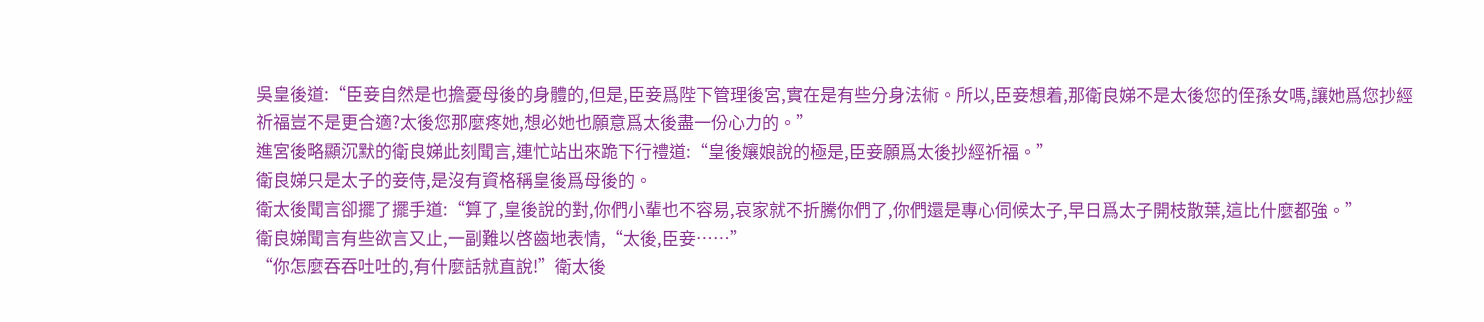吳皇後道:“臣妾自然是也擔憂母後的身體的,但是,臣妾爲陛下管理後宮,實在是有些分身法術。所以,臣妾想着,那衛良娣不是太後您的侄孫女嗎,讓她爲您抄經祈福豈不是更合適?太後您那麼疼她,想必她也願意爲太後盡一份心力的。”
進宮後略顯沉默的衛良娣此刻聞言,連忙站出來跪下行禮道:“皇後孃娘說的極是,臣妾願爲太後抄經祈福。”
衛良娣只是太子的妾侍,是沒有資格稱皇後爲母後的。
衛太後聞言卻擺了擺手道:“算了,皇後說的對,你們小輩也不容易,哀家就不折騰你們了,你們還是專心伺候太子,早日爲太子開枝散葉,這比什麼都強。”
衛良娣聞言有些欲言又止,一副難以啓齒地表情,“太後,臣妾……”
“你怎麼吞吞吐吐的,有什麼話就直說!”衛太後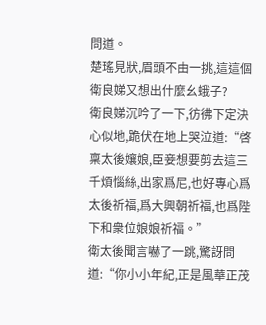問道。
楚瑤見狀,眉頭不由一挑,這這個衛良娣又想出什麼幺蛾子?
衛良娣沉吟了一下,彷彿下定決心似地,跪伏在地上哭泣道:“啓稟太後孃娘,臣妾想要剪去這三千煩惱絲,出家爲尼,也好專心爲太後祈福,爲大興朝祈福,也爲陛下和衆位娘娘祈福。”
衛太後聞言嚇了一跳,驚訝問道:“你小小年紀,正是風華正茂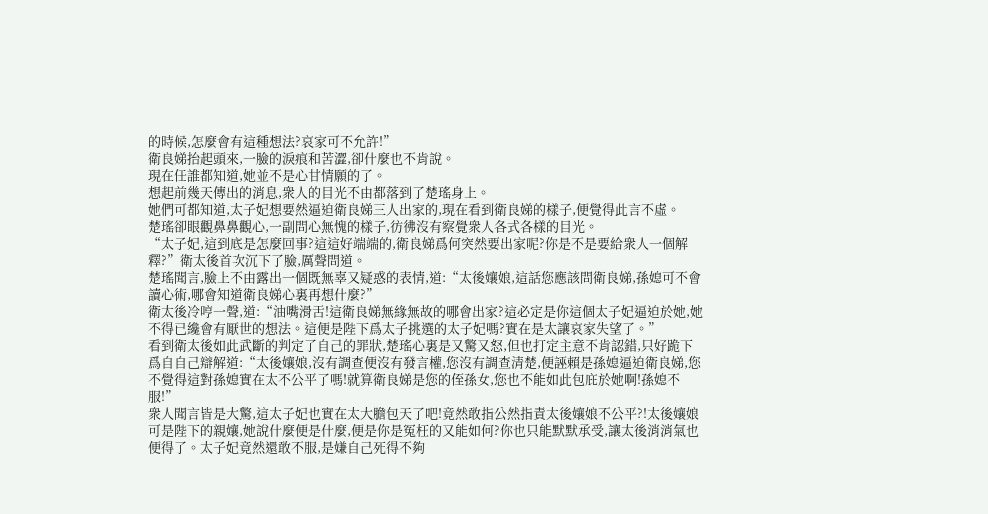的時候,怎麼會有這種想法?哀家可不允許!”
衛良娣抬起頭來,一臉的淚痕和苦澀,卻什麼也不肯說。
現在任誰都知道,她並不是心甘情願的了。
想起前幾天傳出的消息,衆人的目光不由都落到了楚瑤身上。
她們可都知道,太子妃想要然逼迫衛良娣三人出家的,現在看到衛良娣的樣子,便覺得此言不虛。
楚瑤卻眼觀鼻鼻觀心,一副問心無愧的樣子,彷彿沒有察覺衆人各式各樣的目光。
“太子妃,這到底是怎麼回事?這這好端端的,衛良娣爲何突然要出家呢?你是不是要給衆人一個解釋?”衛太後首次沉下了臉,厲聲問道。
楚瑤聞言,臉上不由露出一個既無辜又疑惑的表情,道:“太後孃娘,這話您應該問衛良娣,孫媳可不會讀心術,哪會知道衛良娣心裏再想什麼?”
衛太後冷哼一聲,道:“油嘴滑舌!這衛良娣無緣無故的哪會出家?這必定是你這個太子妃逼迫於她,她不得已纔會有厭世的想法。這便是陛下爲太子挑選的太子妃嗎?實在是太讓哀家失望了。”
看到衛太後如此武斷的判定了自己的罪狀,楚瑤心裏是又驚又怒,但也打定主意不肯認錯,只好跪下爲自自己辯解道:“太後孃娘,沒有調查便沒有發言權,您沒有調查清楚,便誣賴是孫媳逼迫衛良娣,您不覺得這對孫媳實在太不公平了嗎!就算衛良娣是您的侄孫女,您也不能如此包庇於她啊!孫媳不服!”
衆人聞言皆是大驚,這太子妃也實在太大膽包天了吧!竟然敢指公然指責太後孃娘不公平?!太後孃娘可是陛下的親孃,她說什麼便是什麼,便是你是冤枉的又能如何?你也只能默默承受,讓太後消消氣也便得了。太子妃竟然還敢不服,是嫌自己死得不夠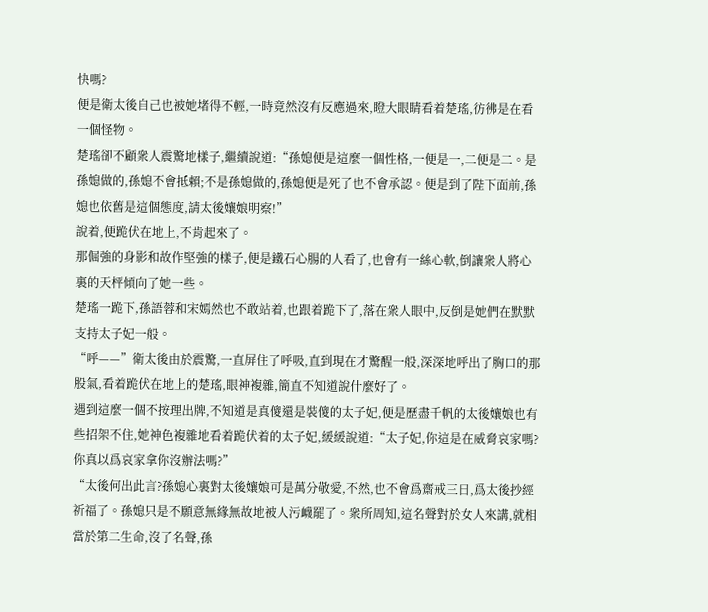快嗎?
便是衛太後自己也被她堵得不輕,一時竟然沒有反應過來,瞪大眼睛看着楚瑤,彷彿是在看一個怪物。
楚瑤卻不顧衆人震驚地樣子,繼續說道:“孫媳便是這麼一個性格,一便是一,二便是二。是孫媳做的,孫媳不會抵賴;不是孫媳做的,孫媳便是死了也不會承認。便是到了陛下面前,孫媳也依舊是這個態度,請太後孃娘明察!”
說着,便跪伏在地上,不肯起來了。
那倔強的身影和故作堅強的樣子,便是鐵石心腸的人看了,也會有一絲心軟,倒讓衆人將心裏的天枰傾向了她一些。
楚瑤一跪下,孫語蓉和宋嫣然也不敢站着,也跟着跪下了,落在衆人眼中,反倒是她們在默默支持太子妃一般。
“呼——”衛太後由於震驚,一直屏住了呼吸,直到現在才驚醒一般,深深地呼出了胸口的那股氣,看着跪伏在地上的楚瑤,眼神複雜,簡直不知道說什麼好了。
遇到這麼一個不按理出牌,不知道是真傻還是裝傻的太子妃,便是歷盡千帆的太後孃娘也有些招架不住,她神色複雜地看着跪伏着的太子妃,緩緩說道:“太子妃,你這是在威脅哀家嗎?你真以爲哀家拿你沒辦法嗎?”
“太後何出此言?孫媳心裏對太後孃娘可是萬分敬愛,不然,也不會爲齋戒三日,爲太後抄經祈福了。孫媳只是不願意無緣無故地被人污衊罷了。衆所周知,這名聲對於女人來講,就相當於第二生命,沒了名聲,孫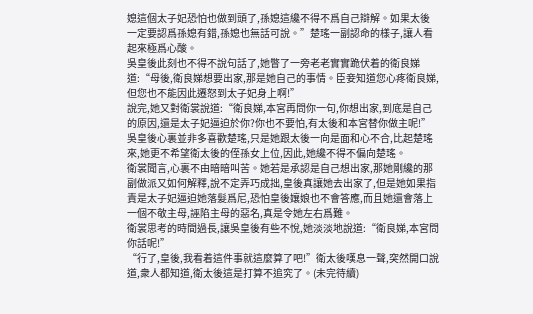媳這個太子妃恐怕也做到頭了,孫媳這纔不得不爲自己辯解。如果太後一定要認爲孫媳有錯,孫媳也無話可說。”楚瑤一副認命的樣子,讓人看起來極爲心酸。
吳皇後此刻也不得不說句話了,她瞥了一旁老老實實跪伏着的衛良娣道:“母後,衛良娣想要出家,那是她自己的事情。臣妾知道您心疼衛良娣,但您也不能因此遷怒到太子妃身上啊!”
說完,她又對衛裳說道:“衛良娣,本宮再問你一句,你想出家,到底是自己的原因,還是太子妃逼迫於你?你也不要怕,有太後和本宮替你做主呢!”
吳皇後心裏並非多喜歡楚瑤,只是她跟太後一向是面和心不合,比起楚瑤來,她更不希望衛太後的侄孫女上位,因此,她纔不得不偏向楚瑤。
衛裳聞言,心裏不由暗暗叫苦。她若是承認是自己想出家,那她剛纔的那副做派又如何解釋,說不定弄巧成拙,皇後真讓她去出家了,但是她如果指責是太子妃逼迫她落髮爲尼,恐怕皇後孃娘也不會答應,而且她還會落上一個不敬主母,誣陷主母的惡名,真是令她左右爲難。
衛裳思考的時間過長,讓吳皇後有些不悅,她淡淡地說道:“衛良娣,本宮問你話呢!”
“行了,皇後,我看着這件事就這麼算了吧!”衛太後嘆息一聲,突然開口說道,衆人都知道,衛太後這是打算不追究了。(未完待續)